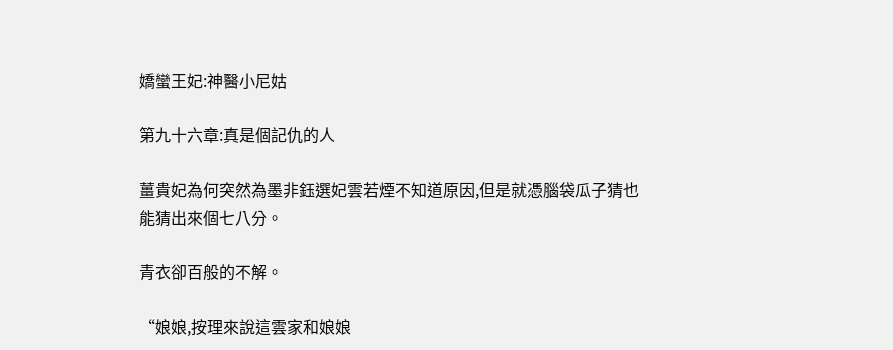嬌蠻王妃:神醫小尼姑

第九十六章:真是個記仇的人

薑貴妃為何突然為墨非鈺選妃雲若煙不知道原因,但是就憑腦袋瓜子猜也能猜出來個七八分。

青衣卻百般的不解。

“娘娘,按理來說這雲家和娘娘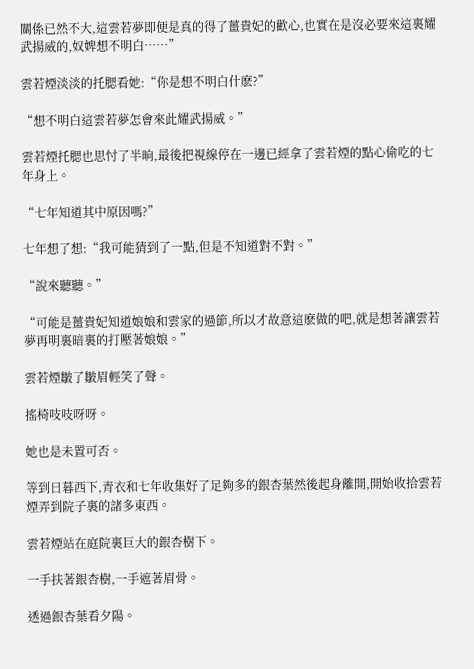關係已然不大,這雲若夢即便是真的得了薑貴妃的歡心,也實在是沒必要來這裏耀武揚威的,奴婢想不明白……”

雲若煙淡淡的托腮看她:“你是想不明白什麽?”

“想不明白這雲若夢怎會來此耀武揚威。”

雲若煙托腮也思忖了半晌,最後把視線停在一邊已經拿了雲若煙的點心偷吃的七年身上。

“七年知道其中原因嗎?”

七年想了想:“我可能猜到了一點,但是不知道對不對。”

“說來聽聽。”

“可能是薑貴妃知道娘娘和雲家的過節,所以才故意這麽做的吧,就是想著讓雲若夢再明裏暗裏的打壓著娘娘。”

雲若煙皺了皺眉輕笑了聲。

搖椅吱吱呀呀。

她也是未置可否。

等到日暮西下,青衣和七年收集好了足夠多的銀杏葉然後起身離開,開始收拾雲若煙弄到院子裏的諸多東西。

雲若煙站在庭院裏巨大的銀杏樹下。

一手扶著銀杏樹,一手遮著眉骨。

透過銀杏葉看夕陽。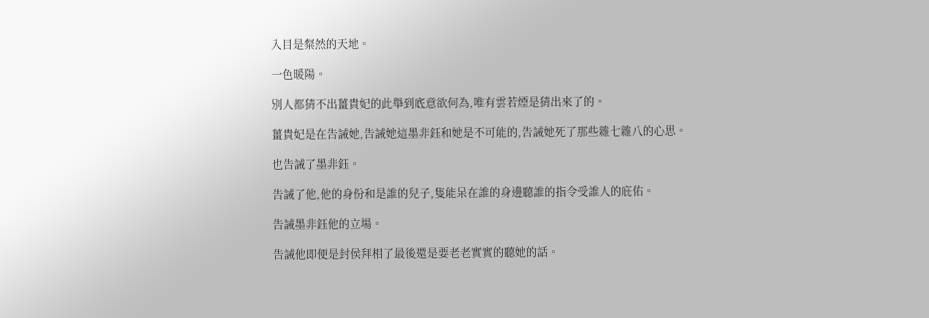入目是粲然的天地。

一色暖陽。

別人都猜不出薑貴妃的此舉到底意欲何為,唯有雲若煙是猜出來了的。

薑貴妃是在告誡她,告誡她這墨非鈺和她是不可能的,告誡她死了那些雜七雜八的心思。

也告誡了墨非鈺。

告誡了他,他的身份和是誰的兒子,隻能呆在誰的身邊聽誰的指令受誰人的庇佑。

告誡墨非鈺他的立場。

告誡他即便是封侯拜相了最後還是要老老實實的聽她的話。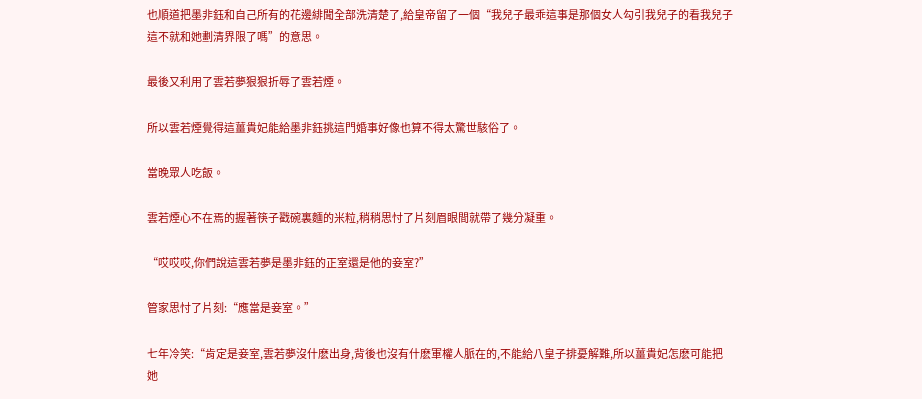也順道把墨非鈺和自己所有的花邊緋聞全部洗清楚了,給皇帝留了一個“我兒子最乖這事是那個女人勾引我兒子的看我兒子這不就和她劃清界限了嗎”的意思。

最後又利用了雲若夢狠狠折辱了雲若煙。

所以雲若煙覺得這薑貴妃能給墨非鈺挑這門婚事好像也算不得太驚世駭俗了。

當晚眾人吃飯。

雲若煙心不在焉的握著筷子戳碗裏麵的米粒,稍稍思忖了片刻眉眼間就帶了幾分凝重。

“哎哎哎,你們說這雲若夢是墨非鈺的正室還是他的妾室?”

管家思忖了片刻:“應當是妾室。”

七年冷笑:“肯定是妾室,雲若夢沒什麽出身,背後也沒有什麽軍權人脈在的,不能給八皇子排憂解難,所以薑貴妃怎麽可能把她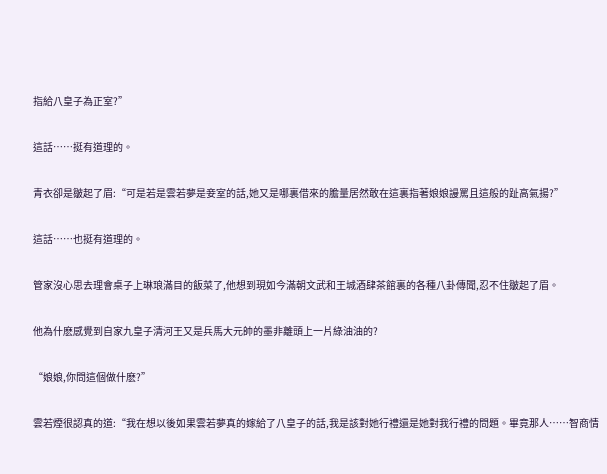指給八皇子為正室?”

這話……挺有道理的。

青衣卻是皺起了眉:“可是若是雲若夢是妾室的話,她又是哪裏借來的膽量居然敢在這裏指著娘娘謾罵且這般的趾高氣揚?”

這話……也挺有道理的。

管家沒心思去理會桌子上琳琅滿目的飯菜了,他想到現如今滿朝文武和王城酒肆茶館裏的各種八卦傳聞,忍不住皺起了眉。

他為什麽感覺到自家九皇子清河王又是兵馬大元帥的墨非離頭上一片綠油油的?

“娘娘,你問這個做什麽?”

雲若煙很認真的道:“我在想以後如果雲若夢真的嫁給了八皇子的話,我是該對她行禮還是她對我行禮的問題。畢竟那人……智商情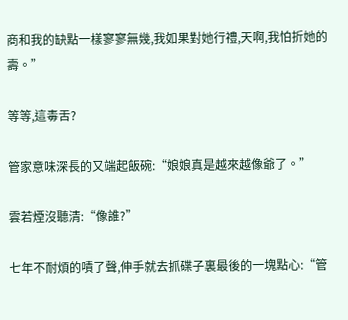商和我的缺點一樣寥寥無幾,我如果對她行禮,天啊,我怕折她的壽。”

等等,這毒舌?

管家意味深長的又端起飯碗:“娘娘真是越來越像爺了。”

雲若煙沒聽清:“像誰?”

七年不耐煩的嘖了聲,伸手就去抓碟子裏最後的一塊點心:“管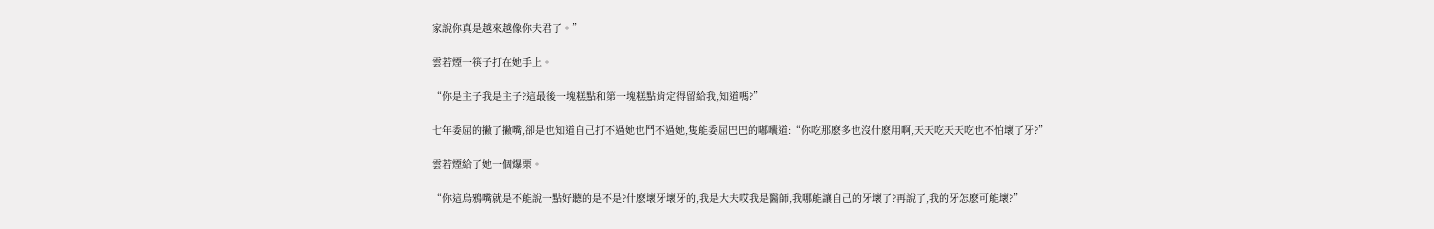家說你真是越來越像你夫君了。”

雲若煙一筷子打在她手上。

“你是主子我是主子?這最後一塊糕點和第一塊糕點肯定得留給我,知道嗎?”

七年委屈的撇了撇嘴,卻是也知道自己打不過她也鬥不過她,隻能委屈巴巴的嘟囔道:“你吃那麽多也沒什麽用啊,天天吃天天吃也不怕壞了牙?”

雲若煙給了她一個爆栗。

“你這烏鴉嘴就是不能說一點好聽的是不是?什麽壞牙壞牙的,我是大夫哎我是醫師,我哪能讓自己的牙壞了?再說了,我的牙怎麽可能壞?”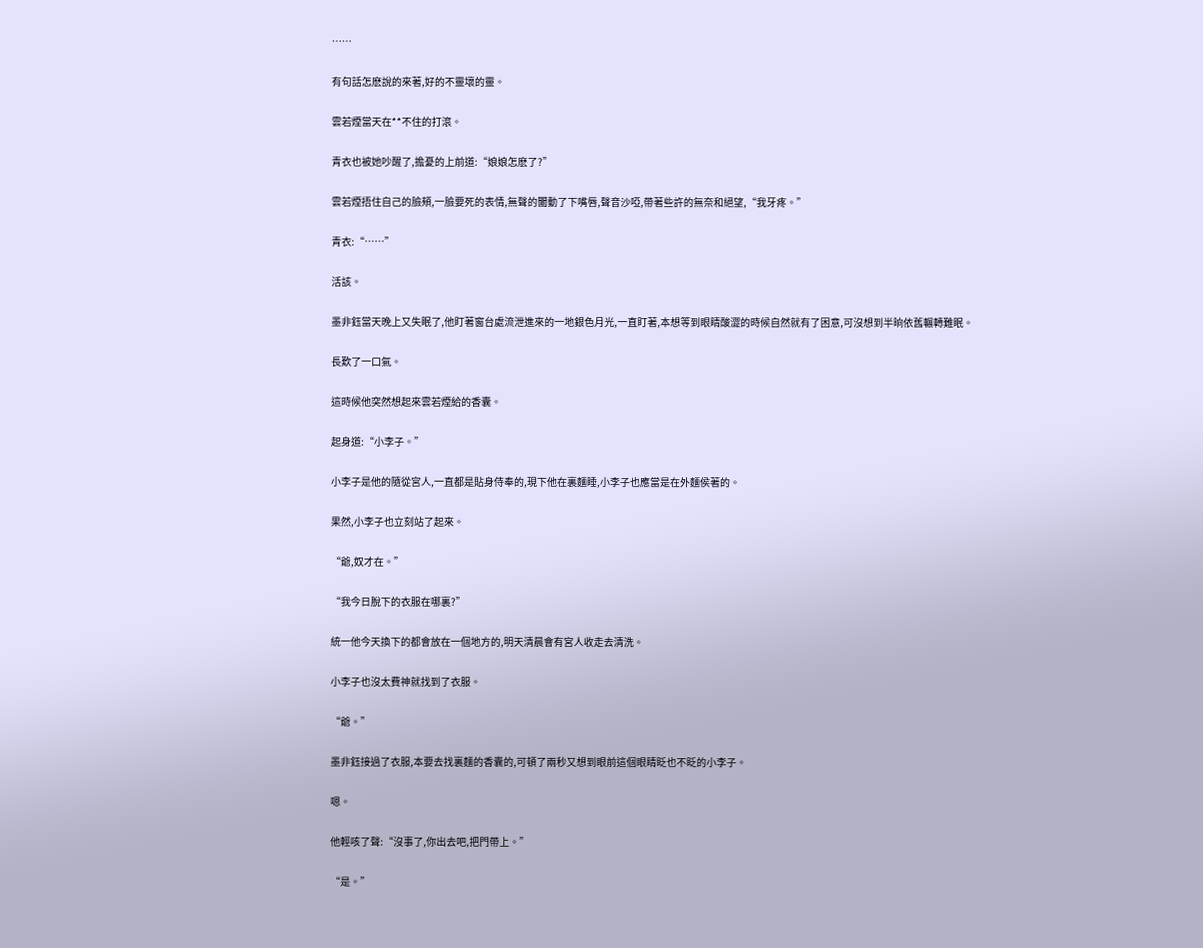……

有句話怎麽說的來著,好的不靈壞的靈。

雲若煙當天在**不住的打滾。

青衣也被她吵醒了,擔憂的上前道:“娘娘怎麽了?”

雲若煙捂住自己的臉頰,一臉要死的表情,無聲的闔動了下嘴唇,聲音沙啞,帶著些許的無奈和絕望,“我牙疼。”

青衣:“……”

活該。

墨非鈺當天晚上又失眠了,他盯著窗台處流泄進來的一地銀色月光,一直盯著,本想等到眼睛酸澀的時候自然就有了困意,可沒想到半晌依舊輾轉難眠。

長歎了一口氣。

這時候他突然想起來雲若煙給的香囊。

起身道:“小李子。”

小李子是他的隨從宮人,一直都是貼身侍奉的,現下他在裏麵睡,小李子也應當是在外麵侯著的。

果然,小李子也立刻站了起來。

“爺,奴才在。”

“我今日脫下的衣服在哪裏?”

統一他今天換下的都會放在一個地方的,明天清晨會有宮人收走去清洗。

小李子也沒太費神就找到了衣服。

“爺。”

墨非鈺接過了衣服,本要去找裏麵的香囊的,可頓了兩秒又想到眼前這個眼睛眨也不眨的小李子。

嗯。

他輕咳了聲:“沒事了,你出去吧,把門帶上。”

“是。”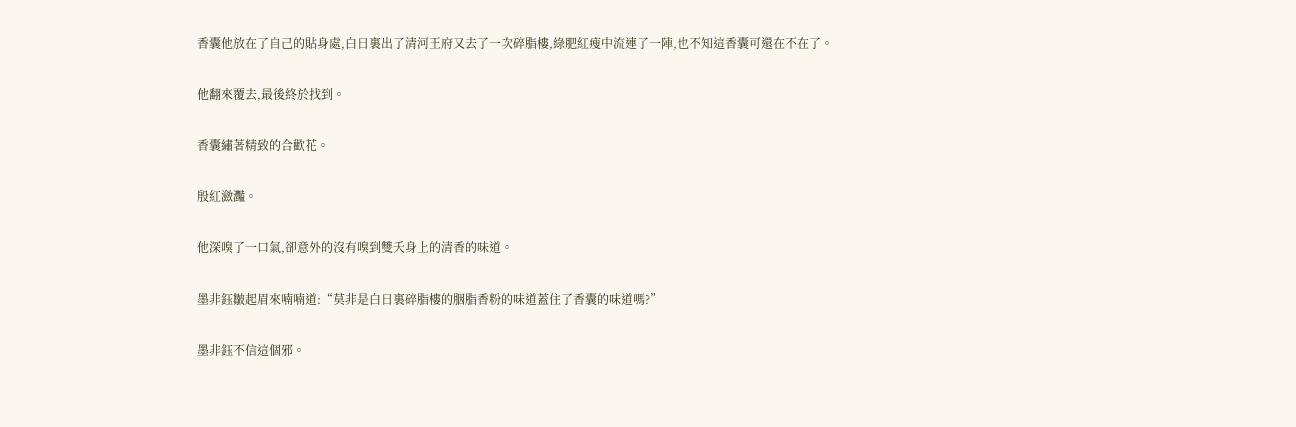香囊他放在了自己的貼身處,白日裏出了清河王府又去了一次碎脂樓,綠肥紅瘦中流連了一陣,也不知這香囊可還在不在了。

他翻來覆去,最後終於找到。

香囊繡著精致的合歡花。

殷紅瀲灩。

他深嗅了一口氣,卻意外的沒有嗅到雙夭身上的清香的味道。

墨非鈺皺起眉來喃喃道:“莫非是白日裏碎脂樓的胭脂香粉的味道蓋住了香囊的味道嗎?”

墨非鈺不信這個邪。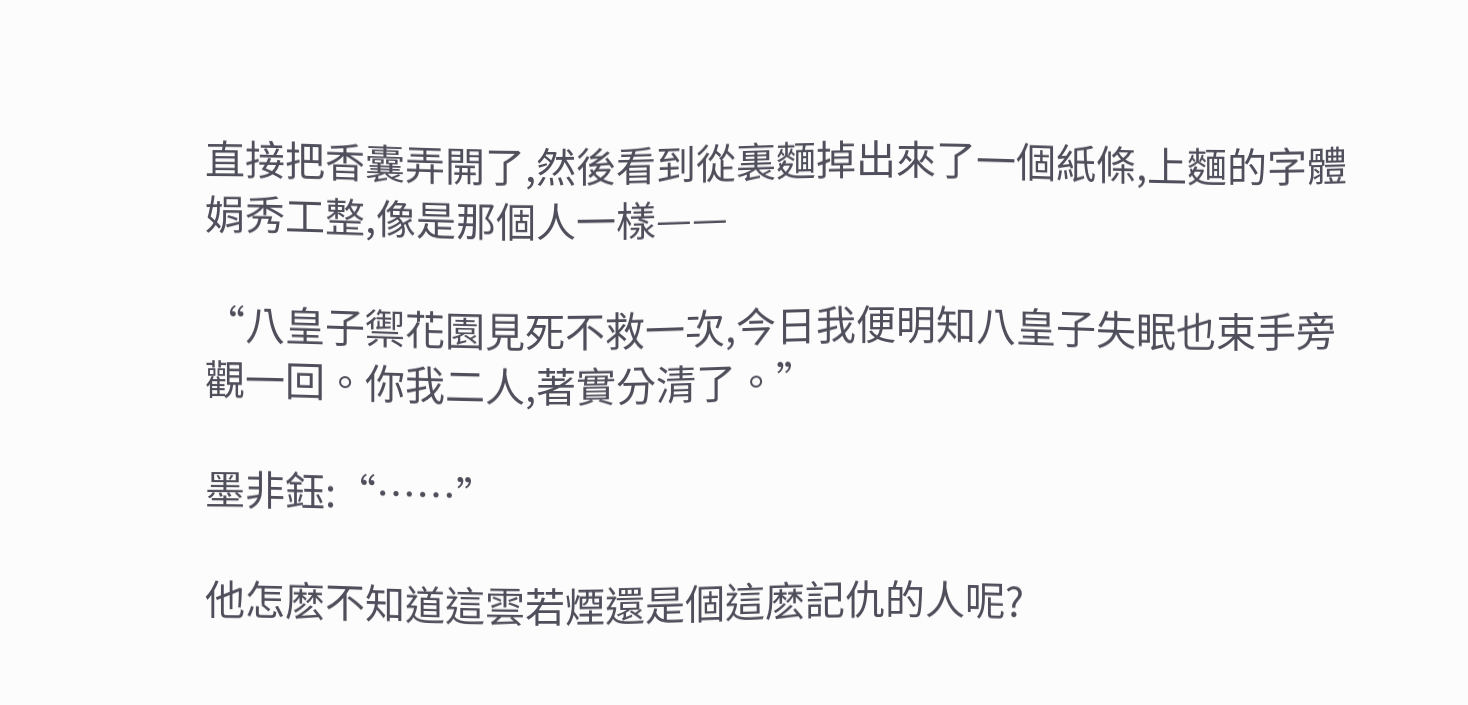直接把香囊弄開了,然後看到從裏麵掉出來了一個紙條,上麵的字體娟秀工整,像是那個人一樣——

“八皇子禦花園見死不救一次,今日我便明知八皇子失眠也束手旁觀一回。你我二人,著實分清了。”

墨非鈺:“……”

他怎麽不知道這雲若煙還是個這麽記仇的人呢?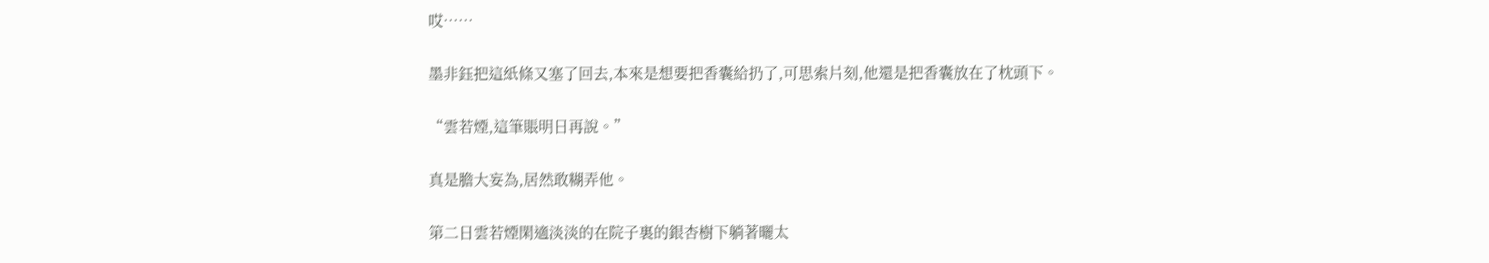哎……

墨非鈺把這紙條又塞了回去,本來是想要把香囊給扔了,可思索片刻,他還是把香囊放在了枕頭下。

“雲若煙,這筆賬明日再說。”

真是膽大妄為,居然敢糊弄他。

第二日雲若煙閑適淡淡的在院子裏的銀杏樹下躺著曬太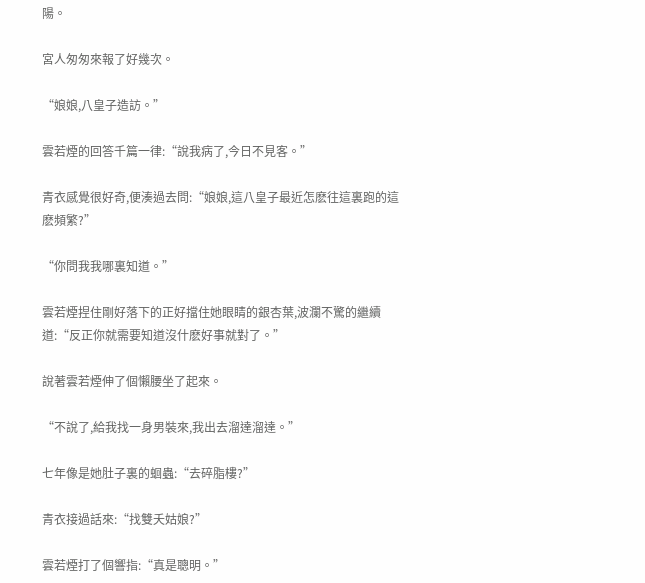陽。

宮人匆匆來報了好幾次。

“娘娘,八皇子造訪。”

雲若煙的回答千篇一律:“說我病了,今日不見客。”

青衣感覺很好奇,便湊過去問:“娘娘,這八皇子最近怎麽往這裏跑的這麽頻繁?”

“你問我我哪裏知道。”

雲若煙捏住剛好落下的正好擋住她眼睛的銀杏葉,波瀾不驚的繼續道:“反正你就需要知道沒什麽好事就對了。”

說著雲若煙伸了個懶腰坐了起來。

“不說了,給我找一身男裝來,我出去溜達溜達。”

七年像是她肚子裏的蛔蟲:“去碎脂樓?”

青衣接過話來:“找雙夭姑娘?”

雲若煙打了個響指:“真是聰明。”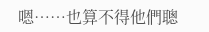嗯……也算不得他們聰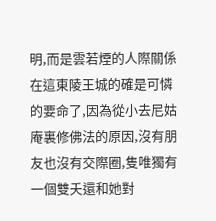明,而是雲若煙的人際關係在這東陵王城的確是可憐的要命了,因為從小去尼姑庵裏修佛法的原因,沒有朋友也沒有交際圈,隻唯獨有一個雙夭還和她對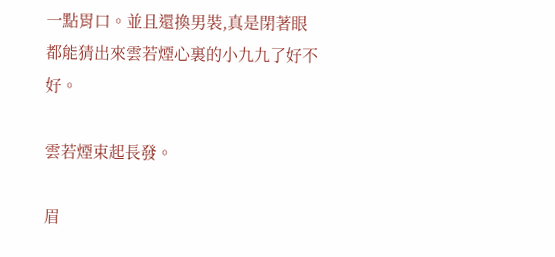一點胃口。並且還換男裝,真是閉著眼都能猜出來雲若煙心裏的小九九了好不好。

雲若煙束起長發。

眉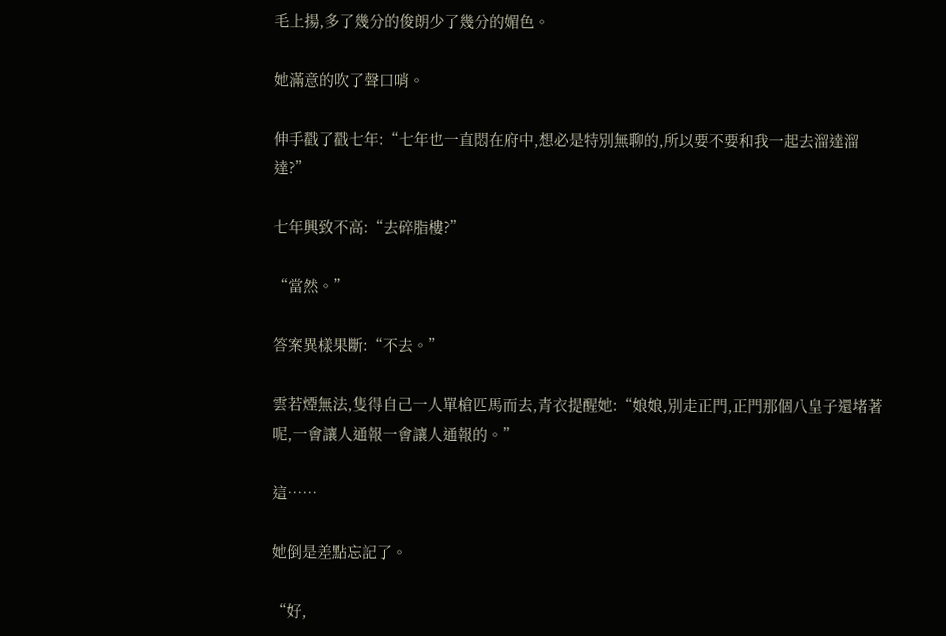毛上揚,多了幾分的俊朗少了幾分的媚色。

她滿意的吹了聲口哨。

伸手戳了戳七年:“七年也一直悶在府中,想必是特別無聊的,所以要不要和我一起去溜達溜達?”

七年興致不高:“去碎脂樓?”

“當然。”

答案異樣果斷:“不去。”

雲若煙無法,隻得自己一人單槍匹馬而去,青衣提醒她:“娘娘,別走正門,正門那個八皇子還堵著呢,一會讓人通報一會讓人通報的。”

這……

她倒是差點忘記了。

“好,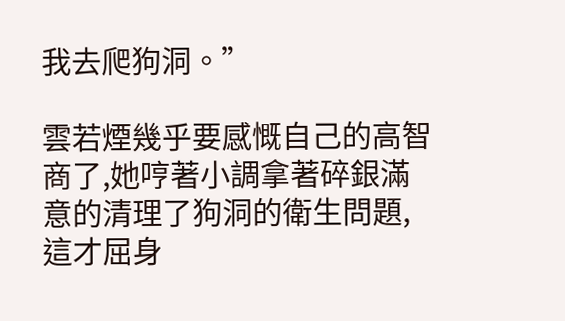我去爬狗洞。”

雲若煙幾乎要感慨自己的高智商了,她哼著小調拿著碎銀滿意的清理了狗洞的衛生問題,這才屈身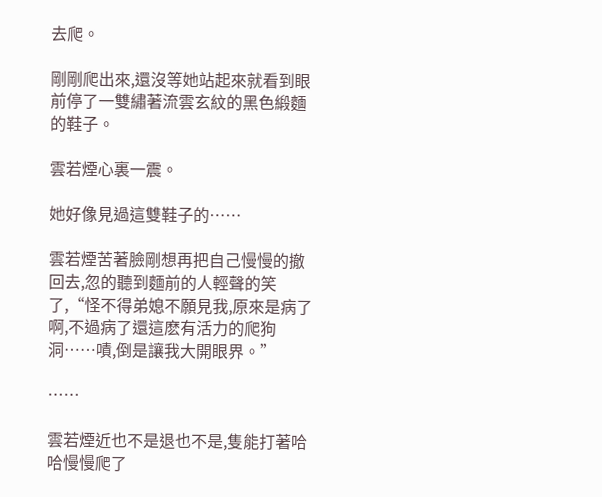去爬。

剛剛爬出來,還沒等她站起來就看到眼前停了一雙繡著流雲玄紋的黑色緞麵的鞋子。

雲若煙心裏一震。

她好像見過這雙鞋子的……

雲若煙苦著臉剛想再把自己慢慢的撤回去,忽的聽到麵前的人輕聲的笑了,“怪不得弟媳不願見我,原來是病了啊,不過病了還這麽有活力的爬狗洞……嘖,倒是讓我大開眼界。”

……

雲若煙近也不是退也不是,隻能打著哈哈慢慢爬了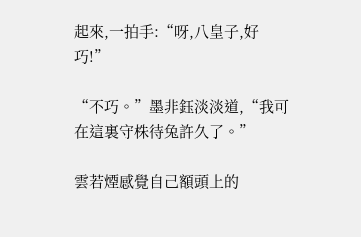起來,一拍手:“呀,八皇子,好巧!”

“不巧。”墨非鈺淡淡道,“我可在這裏守株待兔許久了。”

雲若煙感覺自己額頭上的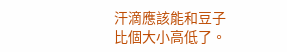汗滴應該能和豆子比個大小高低了。